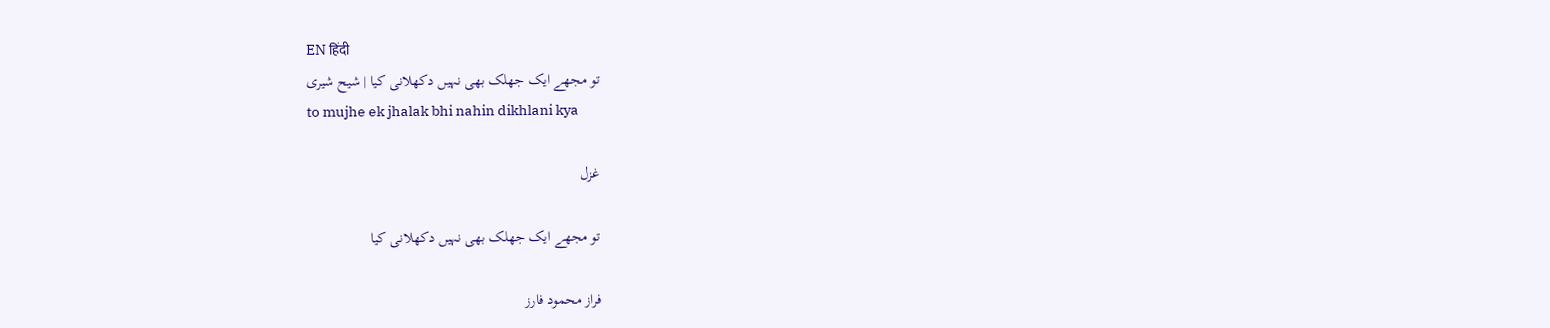EN हिंदी
تو مجھے ایک جھلک بھی نہیں دکھلانی کیا | شیح شیری
to mujhe ek jhalak bhi nahin dikhlani kya

غزل

تو مجھے ایک جھلک بھی نہیں دکھلانی کیا

فراز محمود فارز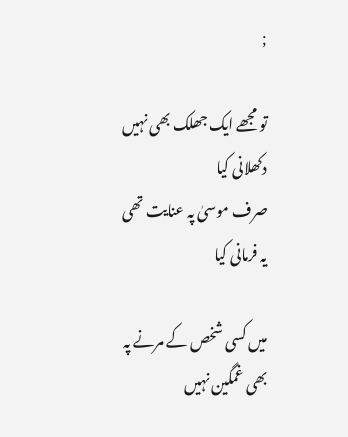;

تو مجھے ایک جھلک بھی نہیں دکھلانی کیا
صرف موسیٰ پہ عنایت تھی یہ فرمانی کیا

میں کسی شخص کے مرنے پہ بھی غمگین نہیں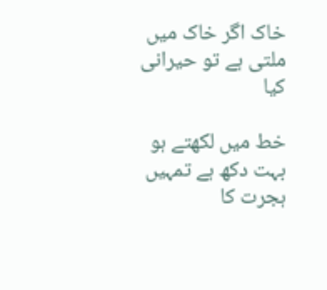خاک اگر خاک میں ملتی ہے تو حیرانی کیا

خط میں لکھتے ہو بہت دکھ ہے تمہیں ہجرت کا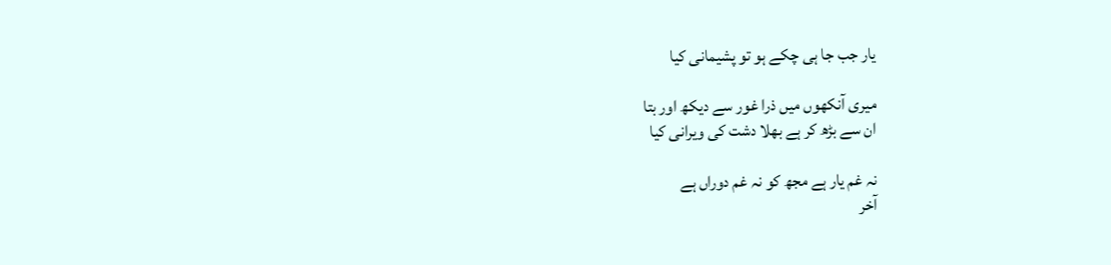یار جب جا ہی چکے ہو تو پشیمانی کیا

میری آنکھوں میں ذرا غور سے دیکھ اور بتا
ان سے بڑھ کر ہے بھلا دشت کی ویرانی کیا

نہ غم یار ہے مجھ کو نہ غم دوراں ہے
آخر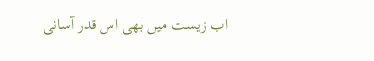اب زیست میں بھی اس قدر آسانی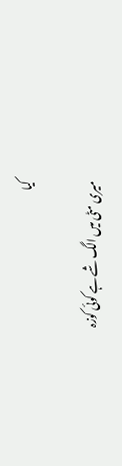کیا

میری مٹی میں الگ شے ہے کوئی کوزہ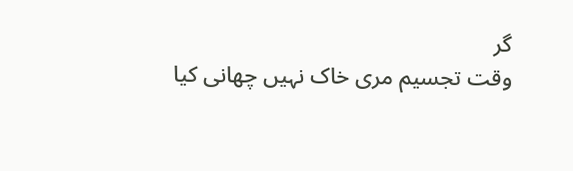گر
وقت تجسیم مری خاک نہیں چھانی کیا